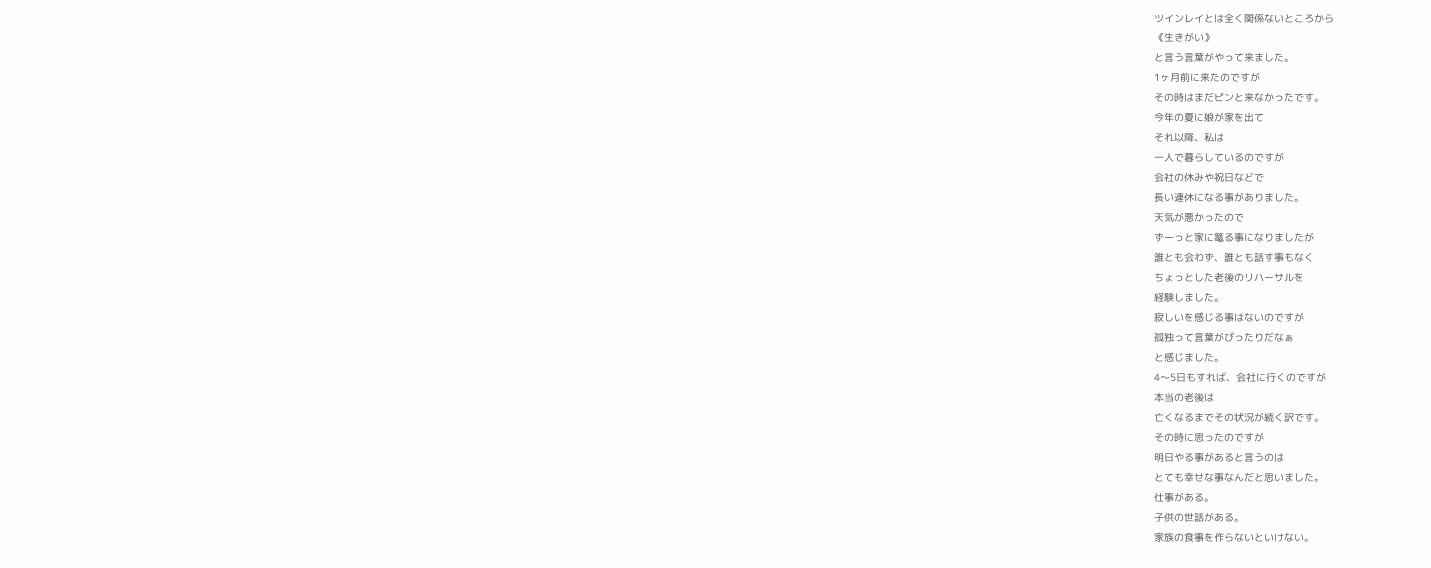ツインレイとは全く関係ないところから
《生きがい》
と言う言葉がやって来ました。
1ヶ月前に来たのですが
その時はまだピンと来なかったです。
今年の夏に娘が家を出て
それ以降、私は
一人で暮らしているのですが
会社の休みや祝日などで
長い連休になる事がありました。
天気が悪かったので
ずーっと家に篭る事になりましたが
誰とも会わず、誰とも話す事もなく
ちょっとした老後のリハーサルを
経験しました。
寂しいを感じる事はないのですが
孤独って言葉がぴったりだなぁ
と感じました。
4〜5日もすれば、会社に行くのですが
本当の老後は
亡くなるまでその状況が続く訳です。
その時に思ったのですが
明日やる事があると言うのは
とても幸せな事なんだと思いました。
仕事がある。
子供の世話がある。
家族の食事を作らないといけない。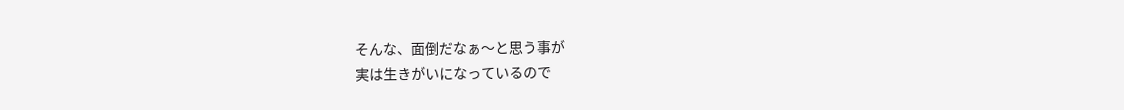そんな、面倒だなぁ〜と思う事が
実は生きがいになっているので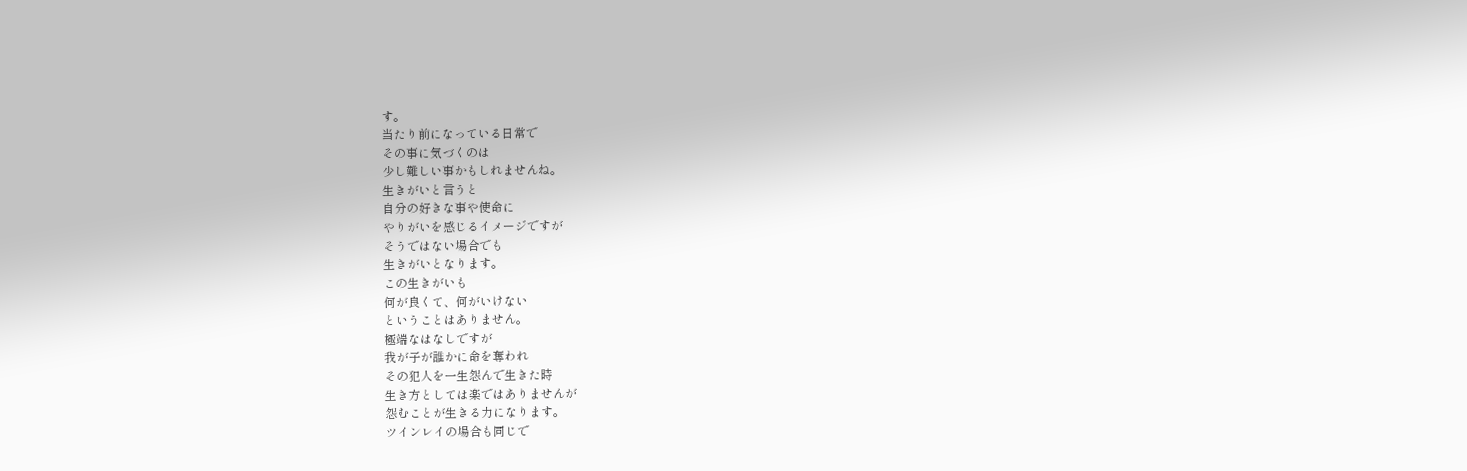す。
当たり前になっている日常で
その事に気づくのは
少し難しい事かもしれませんね。
生きがいと言うと
自分の好きな事や使命に
やりがいを感じるイメージですが
そうではない場合でも
生きがいとなります。
この生きがいも
何が良くて、何がいけない
ということはありません。
極端なはなしですが
我が子が誰かに命を奪われ
その犯人を一生怨んで生きた時
生き方としては楽ではありませんが
怨むことが生きる力になります。
ツインレイの場合も同じで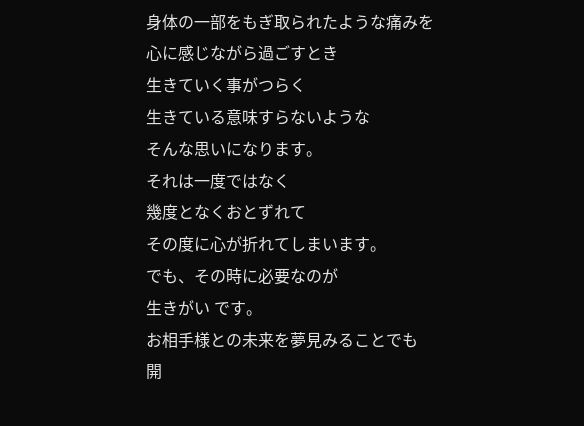身体の一部をもぎ取られたような痛みを
心に感じながら過ごすとき
生きていく事がつらく
生きている意味すらないような
そんな思いになります。
それは一度ではなく
幾度となくおとずれて
その度に心が折れてしまいます。
でも、その時に必要なのが
生きがい です。
お相手様との未来を夢見みることでも
開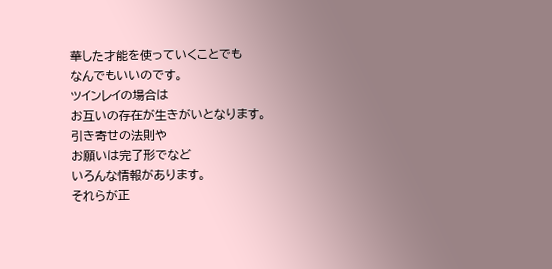華した才能を使っていくことでも
なんでもいいのです。
ツインレイの場合は
お互いの存在が生きがいとなります。
引き寄せの法則や
お願いは完了形でなど
いろんな情報があります。
それらが正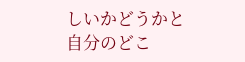しいかどうかと
自分のどこ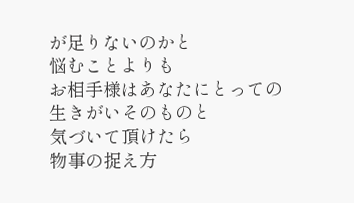が足りないのかと
悩むことよりも
お相手様はあなたにとっての
生きがいそのものと
気づいて頂けたら
物事の捉え方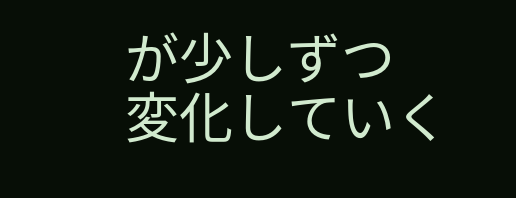が少しずつ
変化していく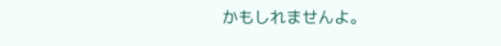かもしれませんよ。